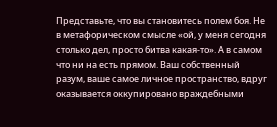Представьте, что вы становитесь полем боя. Не в метафорическом смысле «ой, у меня сегодня столько дел, просто битва какая-то». А в самом что ни на есть прямом. Ваш собственный разум, ваше самое личное пространство, вдруг оказывается оккупировано враждебными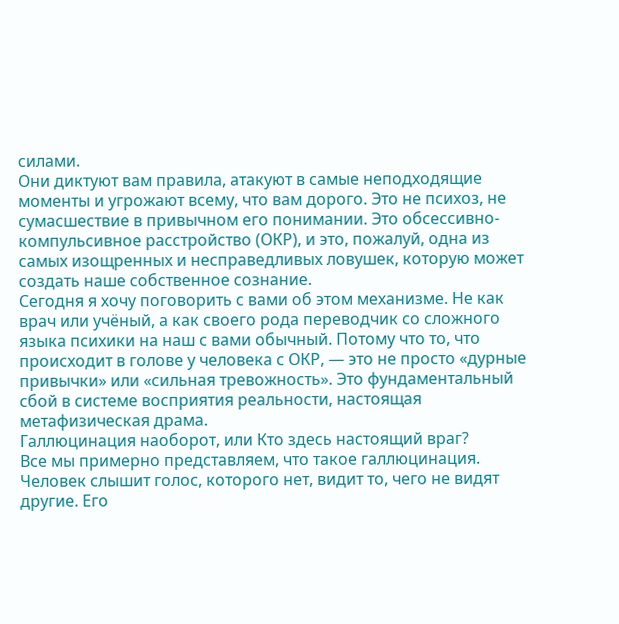силами.
Они диктуют вам правила, атакуют в самые неподходящие моменты и угрожают всему, что вам дорого. Это не психоз, не сумасшествие в привычном его понимании. Это обсессивно-компульсивное расстройство (ОКР), и это, пожалуй, одна из самых изощренных и несправедливых ловушек, которую может создать наше собственное сознание.
Сегодня я хочу поговорить с вами об этом механизме. Не как врач или учёный, а как своего рода переводчик со сложного языка психики на наш с вами обычный. Потому что то, что происходит в голове у человека с ОКР, — это не просто «дурные привычки» или «сильная тревожность». Это фундаментальный сбой в системе восприятия реальности, настоящая метафизическая драма.
Галлюцинация наоборот, или Кто здесь настоящий враг?
Все мы примерно представляем, что такое галлюцинация. Человек слышит голос, которого нет, видит то, чего не видят другие. Его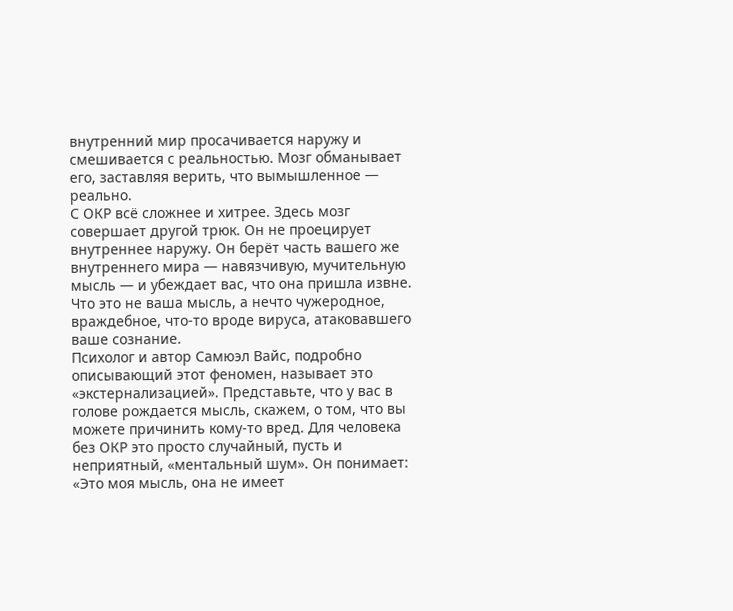внутренний мир просачивается наружу и смешивается с реальностью. Мозг обманывает его, заставляя верить, что вымышленное — реально.
С ОКР всё сложнее и хитрее. Здесь мозг совершает другой трюк. Он не проецирует внутреннее наружу. Он берёт часть вашего же внутреннего мира — навязчивую, мучительную мысль — и убеждает вас, что она пришла извне. Что это не ваша мысль, а нечто чужеродное, враждебное, что-то вроде вируса, атаковавшего ваше сознание.
Психолог и автор Самюэл Вайс, подробно описывающий этот феномен, называет это «экстернализацией». Представьте, что у вас в голове рождается мысль, скажем, о том, что вы можете причинить кому-то вред. Для человека без ОКР это просто случайный, пусть и неприятный, «ментальный шум». Он понимает: «Это моя мысль, она не имеет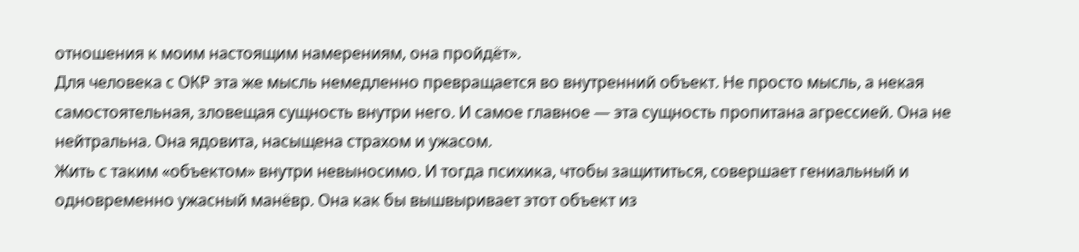отношения к моим настоящим намерениям, она пройдёт».
Для человека с ОКР эта же мысль немедленно превращается во внутренний объект. Не просто мысль, а некая самостоятельная, зловещая сущность внутри него. И самое главное — эта сущность пропитана агрессией. Она не нейтральна. Она ядовита, насыщена страхом и ужасом.
Жить с таким «объектом» внутри невыносимо. И тогда психика, чтобы защититься, совершает гениальный и одновременно ужасный манёвр. Она как бы вышвыривает этот объект из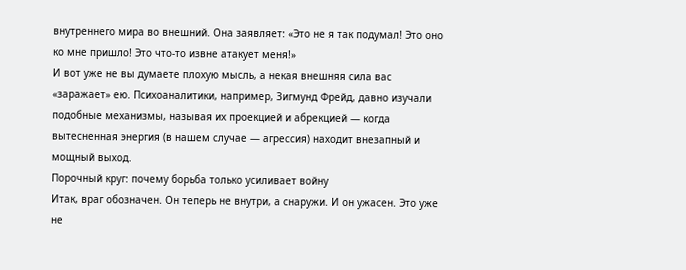внутреннего мира во внешний. Она заявляет: «Это не я так подумал! Это оно ко мне пришло! Это что-то извне атакует меня!»
И вот уже не вы думаете плохую мысль, а некая внешняя сила вас «заражает» ею. Психоаналитики, например, Зигмунд Фрейд, давно изучали подобные механизмы, называя их проекцией и абрекцией — когда вытесненная энергия (в нашем случае — агрессия) находит внезапный и мощный выход.
Порочный круг: почему борьба только усиливает войну
Итак, враг обозначен. Он теперь не внутри, а снаружи. И он ужасен. Это уже не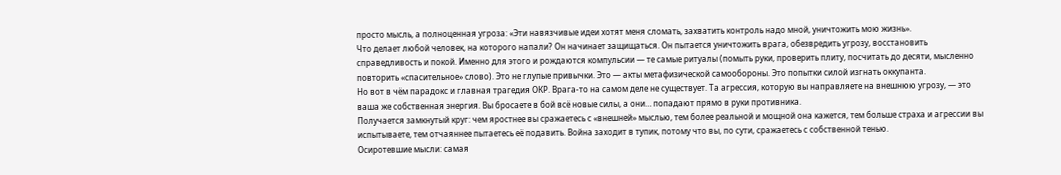просто мысль, а полноценная угроза: «Эти навязчивые идеи хотят меня сломать, захватить контроль надо мной, уничтожить мою жизнь».
Что делает любой человек, на которого напали? Он начинает защищаться. Он пытается уничтожить врага, обезвредить угрозу, восстановить справедливость и покой. Именно для этого и рождаются компульсии — те самые ритуалы (помыть руки, проверить плиту, посчитать до десяти, мысленно повторить «спасительное» слово). Это не глупые привычки. Это — акты метафизической самообороны. Это попытки силой изгнать оккупанта.
Но вот в чём парадокс и главная трагедия ОКР. Врага-то на самом деле не существует. Та агрессия, которую вы направляете на внешнюю угрозу, — это ваша же собственная энергия. Вы бросаете в бой всё новые силы, а они… попадают прямо в руки противника.
Получается замкнутый круг: чем яростнее вы сражаетесь с «внешней» мыслью, тем более реальной и мощной она кажется, тем больше страха и агрессии вы испытываете, тем отчаяннее пытаетесь её подавить. Война заходит в тупик, потому что вы, по сути, сражаетесь с собственной тенью.
Осиротевшие мысли: самая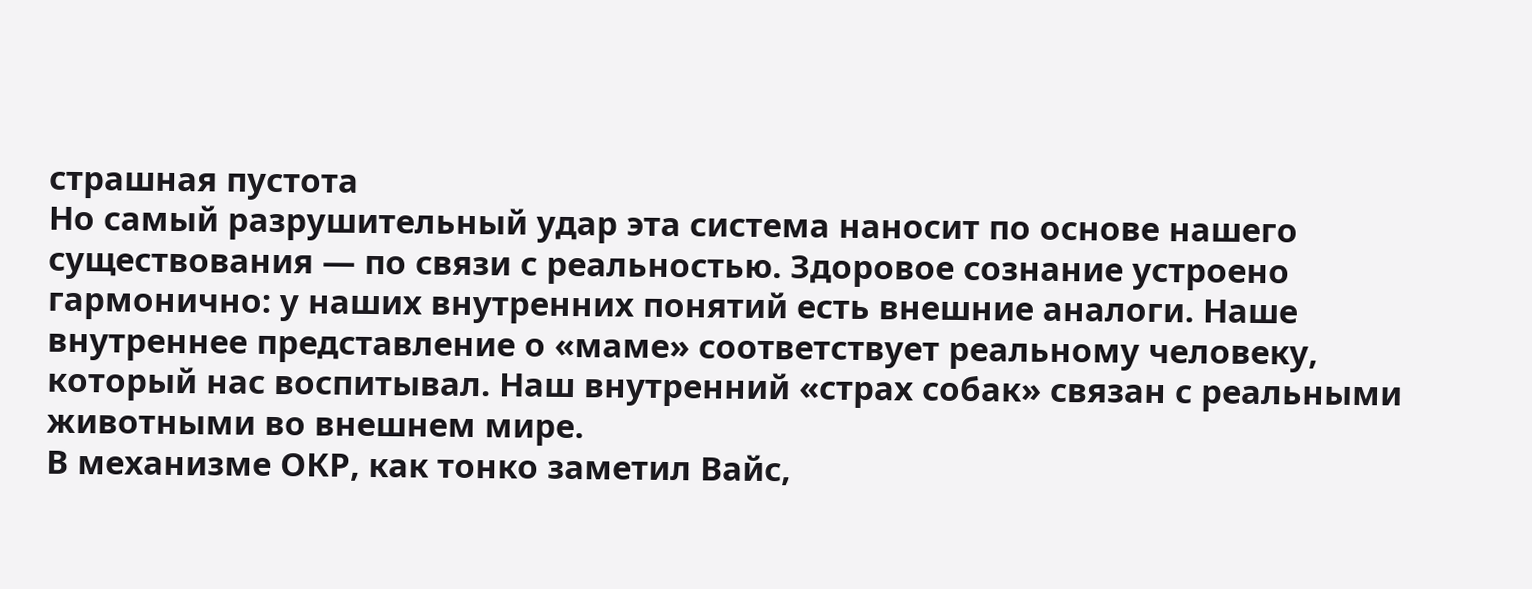страшная пустота
Но самый разрушительный удар эта система наносит по основе нашего существования — по связи с реальностью. Здоровое сознание устроено гармонично: у наших внутренних понятий есть внешние аналоги. Наше внутреннее представление о «маме» соответствует реальному человеку, который нас воспитывал. Наш внутренний «страх собак» связан с реальными животными во внешнем мире.
В механизме ОКР, как тонко заметил Вайс,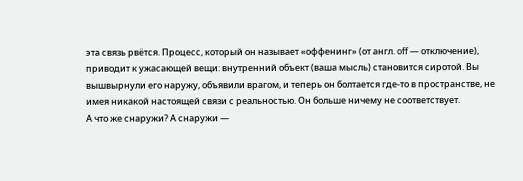эта связь рвётся. Процесс, который он называет «оффенинг» (от англ. off — отключение), приводит к ужасающей вещи: внутренний объект (ваша мысль) становится сиротой. Вы вышвырнули его наружу, объявили врагом, и теперь он болтается где-то в пространстве, не имея никакой настоящей связи с реальностью. Он больше ничему не соответствует.
А что же снаружи? А снаружи —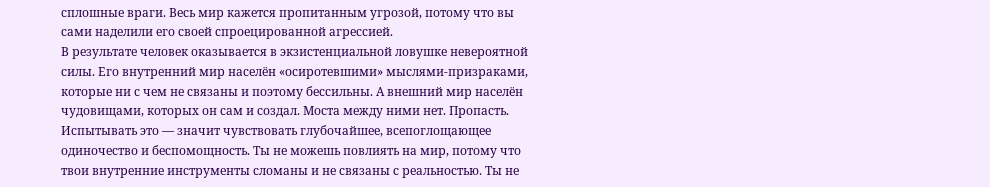сплошные враги. Весь мир кажется пропитанным угрозой, потому что вы сами наделили его своей спроецированной агрессией.
В результате человек оказывается в экзистенциальной ловушке невероятной силы. Его внутренний мир населён «осиротевшими» мыслями-призраками, которые ни с чем не связаны и поэтому бессильны. А внешний мир населён чудовищами, которых он сам и создал. Моста между ними нет. Пропасть.
Испытывать это — значит чувствовать глубочайшее, всепоглощающее одиночество и беспомощность. Ты не можешь повлиять на мир, потому что твои внутренние инструменты сломаны и не связаны с реальностью. Ты не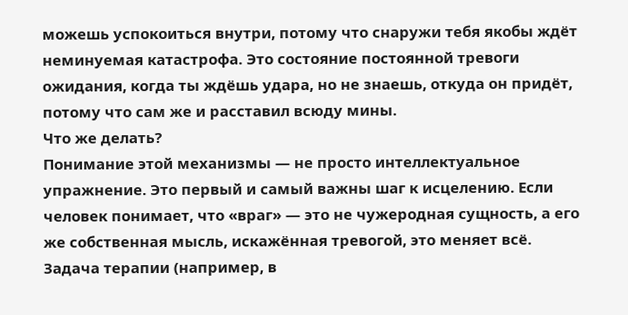можешь успокоиться внутри, потому что снаружи тебя якобы ждёт неминуемая катастрофа. Это состояние постоянной тревоги ожидания, когда ты ждёшь удара, но не знаешь, откуда он придёт, потому что сам же и расставил всюду мины.
Что же делать?
Понимание этой механизмы — не просто интеллектуальное упражнение. Это первый и самый важны шаг к исцелению. Если человек понимает, что «враг» — это не чужеродная сущность, а его же собственная мысль, искажённая тревогой, это меняет всё.
Задача терапии (например, в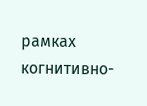рамках когнитивно-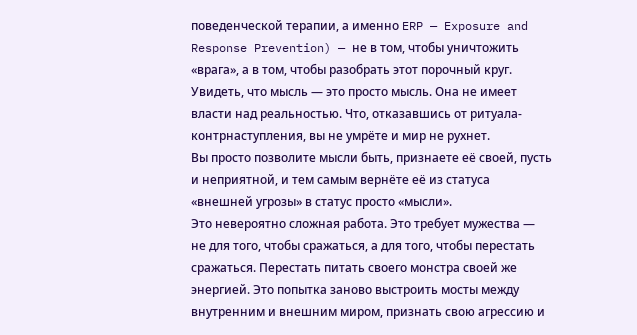поведенческой терапии, а именно ERP — Exposure and Response Prevention) — не в том, чтобы уничтожить «врага», а в том, чтобы разобрать этот порочный круг. Увидеть, что мысль — это просто мысль. Она не имеет власти над реальностью. Что, отказавшись от ритуала-контрнаступления, вы не умрёте и мир не рухнет.
Вы просто позволите мысли быть, признаете её своей, пусть и неприятной, и тем самым вернёте её из статуса «внешней угрозы» в статус просто «мысли».
Это невероятно сложная работа. Это требует мужества — не для того, чтобы сражаться, а для того, чтобы перестать сражаться. Перестать питать своего монстра своей же энергией. Это попытка заново выстроить мосты между внутренним и внешним миром, признать свою агрессию и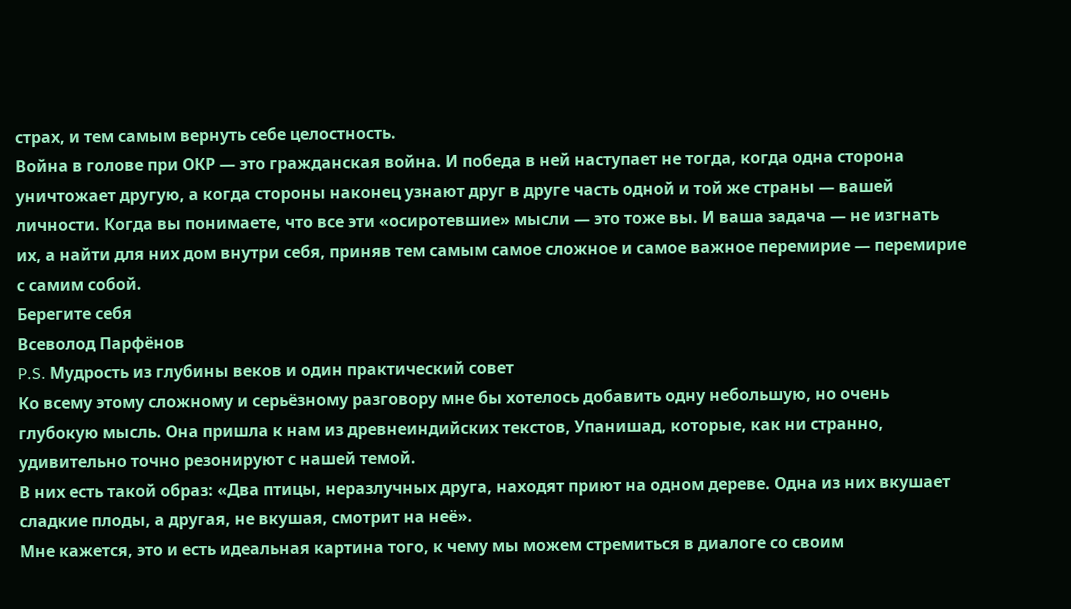страх, и тем самым вернуть себе целостность.
Война в голове при ОКР — это гражданская война. И победа в ней наступает не тогда, когда одна сторона уничтожает другую, а когда стороны наконец узнают друг в друге часть одной и той же страны — вашей личности. Когда вы понимаете, что все эти «осиротевшие» мысли — это тоже вы. И ваша задача — не изгнать их, а найти для них дом внутри себя, приняв тем самым самое сложное и самое важное перемирие — перемирие с самим собой.
Берегите себя
Всеволод Парфёнов
P.S. Мудрость из глубины веков и один практический совет
Ко всему этому сложному и серьёзному разговору мне бы хотелось добавить одну небольшую, но очень глубокую мысль. Она пришла к нам из древнеиндийских текстов, Упанишад, которые, как ни странно, удивительно точно резонируют с нашей темой.
В них есть такой образ: «Два птицы, неразлучных друга, находят приют на одном дереве. Одна из них вкушает сладкие плоды, а другая, не вкушая, смотрит на неё».
Мне кажется, это и есть идеальная картина того, к чему мы можем стремиться в диалоге со своим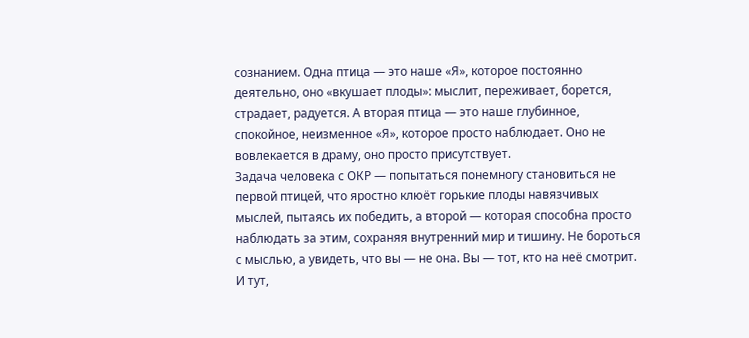сознанием. Одна птица — это наше «Я», которое постоянно деятельно, оно «вкушает плоды»: мыслит, переживает, борется, страдает, радуется. А вторая птица — это наше глубинное, спокойное, неизменное «Я», которое просто наблюдает. Оно не вовлекается в драму, оно просто присутствует.
Задача человека с ОКР — попытаться понемногу становиться не первой птицей, что яростно клюёт горькие плоды навязчивых мыслей, пытаясь их победить, а второй — которая способна просто наблюдать за этим, сохраняя внутренний мир и тишину. Не бороться с мыслью, а увидеть, что вы — не она. Вы — тот, кто на неё смотрит.
И тут,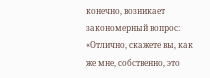конечно, возникает закономерный вопрос: «Отлично, скажете вы, как же мне, собственно, это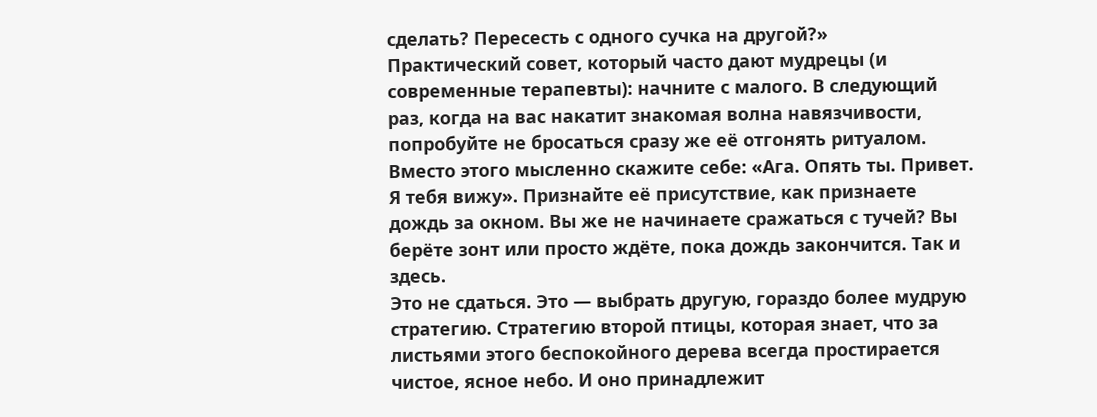сделать? Пересесть с одного сучка на другой?»
Практический совет, который часто дают мудрецы (и современные терапевты): начните с малого. В следующий раз, когда на вас накатит знакомая волна навязчивости, попробуйте не бросаться сразу же её отгонять ритуалом.
Вместо этого мысленно скажите себе: «Ага. Опять ты. Привет. Я тебя вижу». Признайте её присутствие, как признаете дождь за окном. Вы же не начинаете сражаться с тучей? Вы берёте зонт или просто ждёте, пока дождь закончится. Так и здесь.
Это не сдаться. Это — выбрать другую, гораздо более мудрую стратегию. Стратегию второй птицы, которая знает, что за листьями этого беспокойного дерева всегда простирается чистое, ясное небо. И оно принадлежит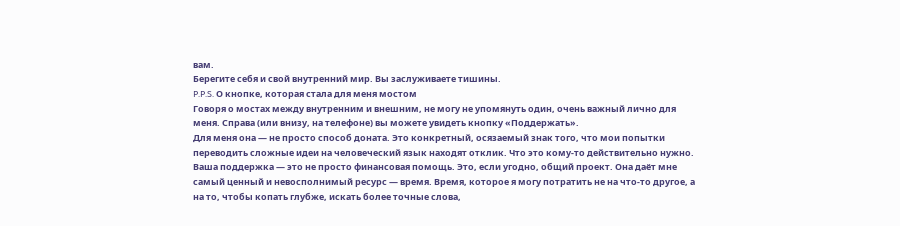вам.
Берегите себя и свой внутренний мир. Вы заслуживаете тишины.
P.P.S. О кнопке, которая стала для меня мостом
Говоря о мостах между внутренним и внешним, не могу не упомянуть один, очень важный лично для меня. Справа (или внизу, на телефоне) вы можете увидеть кнопку «Поддержать».
Для меня она — не просто способ доната. Это конкретный, осязаемый знак того, что мои попытки переводить сложные идеи на человеческий язык находят отклик. Что это кому-то действительно нужно.
Ваша поддержка — это не просто финансовая помощь. Это, если угодно, общий проект. Она даёт мне самый ценный и невосполнимый ресурс — время. Время, которое я могу потратить не на что-то другое, а на то, чтобы копать глубже, искать более точные слова,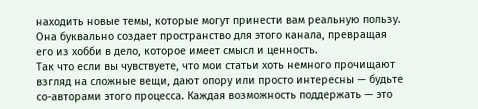находить новые темы, которые могут принести вам реальную пользу. Она буквально создает пространство для этого канала, превращая его из хобби в дело, которое имеет смысл и ценность.
Так что если вы чувствуете, что мои статьи хоть немного прочищают взгляд на сложные вещи, дают опору или просто интересны — будьте со-авторами этого процесса. Каждая возможность поддержать — это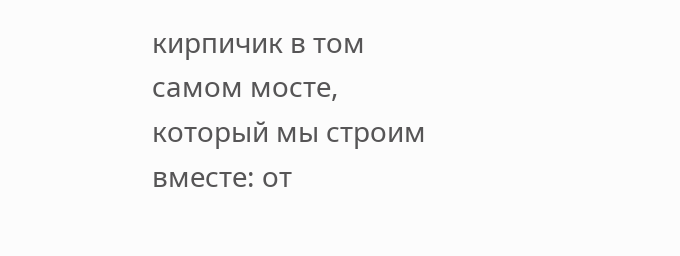кирпичик в том самом мосте, который мы строим вместе: от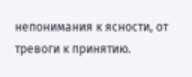непонимания к ясности, от тревоги к принятию.